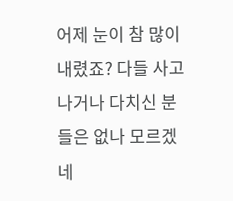어제 눈이 참 많이 내렸죠? 다들 사고나거나 다치신 분들은 없나 모르겠네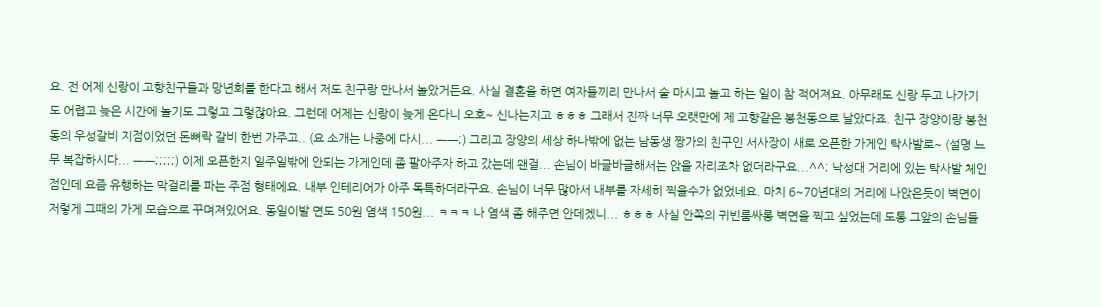요. 전 어제 신랑이 고향친구들과 망년회를 한다고 해서 저도 친구랑 만나서 놀았거든요. 사실 결혼을 하면 여자들끼리 만나서 술 마시고 놀고 하는 일이 참 적어져요. 아무래도 신랑 두고 나가기도 어렵고 늦은 시간에 놀기도 그렇고 그렇잖아요. 그런데 어제는 신랑이 늦게 온다니 오호~ 신나는지고 ㅎㅎㅎ 그래서 진짜 너무 오랫만에 제 고향같은 봉천동으로 날았다죠. 친구 장양이랑 봉천동의 우성갈비 지점이었던 돈뼈락 갈비 한번 가주고.. (요 소개는 나중에 다시... ㅡㅡ;) 그리고 장양의 세상 하나밖에 없는 남동생 짱가의 친구인 서사장이 새로 오픈한 가게인 탁사발로~ (설명 느무 복잡하시다... ㅡㅡ;;;;;) 이제 오픈한지 일주일밖에 안되는 가게인데 좀 팔아주자 하고 갔는데 왠걸... 손님이 바글바글해서는 앉을 자리조차 없더라구요...^^; 낙성대 거리에 있는 탁사발 체인점인데 요즘 유행하는 막걸리를 파는 주점 형태에요. 내부 인테리어가 아주 독특하더라구요. 손님이 너무 많아서 내부를 자세히 찍을수가 없었네요. 마치 6~70년대의 거리에 나앉은듯이 벽면이 저렇게 그때의 가게 모습으로 꾸며져있어요. 동일이발 면도 50원 염색 150원... ㅋㅋㅋ 나 염색 좀 해주면 안데겠니... ㅎㅎㅎ 사실 안쪽의 귀빈룸싸롱 벽면을 찍고 싶었는데 도통 그앞의 손님들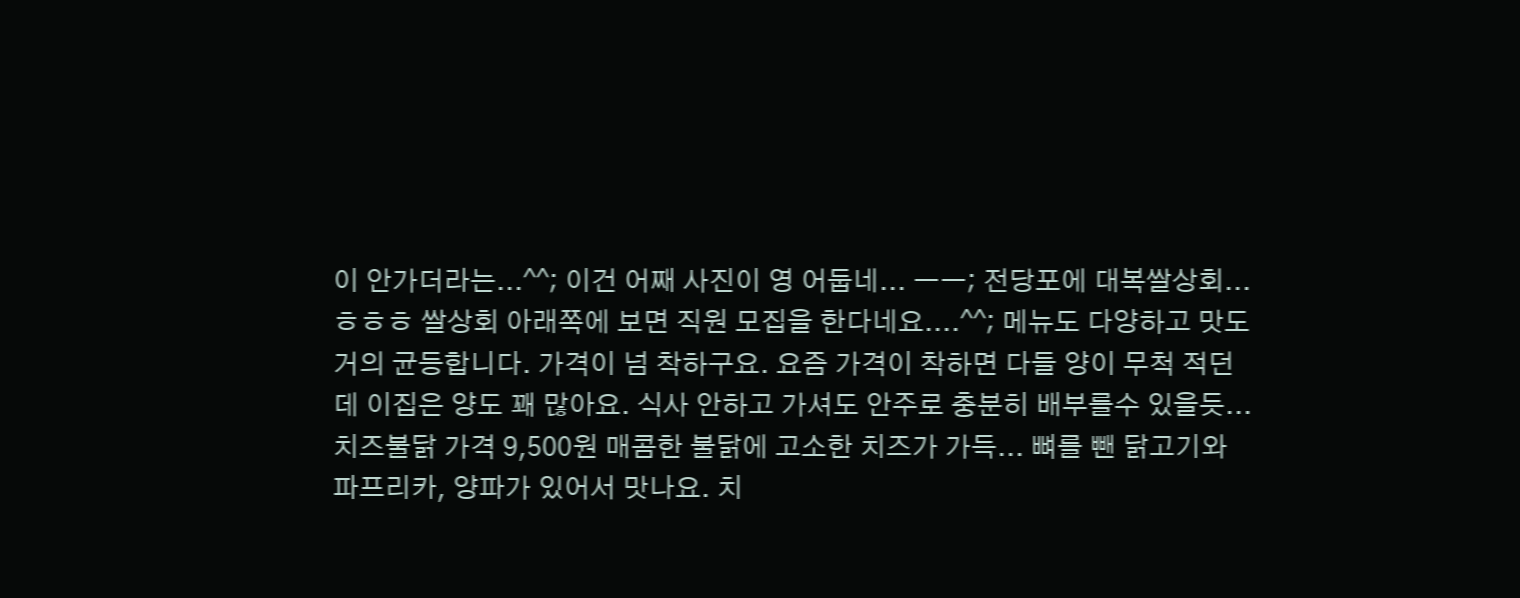이 안가더라는...^^; 이건 어째 사진이 영 어둡네... ㅡㅡ; 전당포에 대복쌀상회... ㅎㅎㅎ 쌀상회 아래쪽에 보면 직원 모집을 한다네요....^^; 메뉴도 다양하고 맛도 거의 균등합니다. 가격이 넘 착하구요. 요즘 가격이 착하면 다들 양이 무척 적던데 이집은 양도 꽤 많아요. 식사 안하고 가셔도 안주로 충분히 배부를수 있을듯... 치즈불닭 가격 9,500원 매콤한 불닭에 고소한 치즈가 가득... 뼈를 뺀 닭고기와 파프리카, 양파가 있어서 맛나요. 치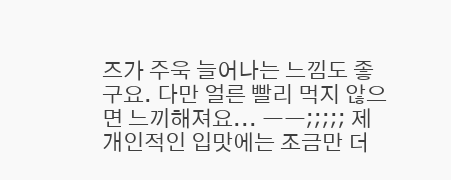즈가 주욱 늘어나는 느낌도 좋구요. 다만 얼른 빨리 먹지 않으면 느끼해져요... ㅡㅡ;;;;; 제 개인적인 입맛에는 조금만 더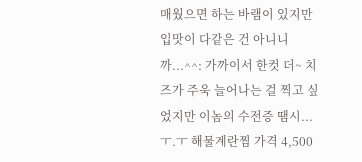매웠으면 하는 바램이 있지만 입맛이 다같은 건 아니니까...^^: 가까이서 한컷 더~ 치즈가 주욱 늘어나는 걸 찍고 싶었지만 이놈의 수전증 땜시... ㅜ.ㅜ 해물계란찜 가격 4,500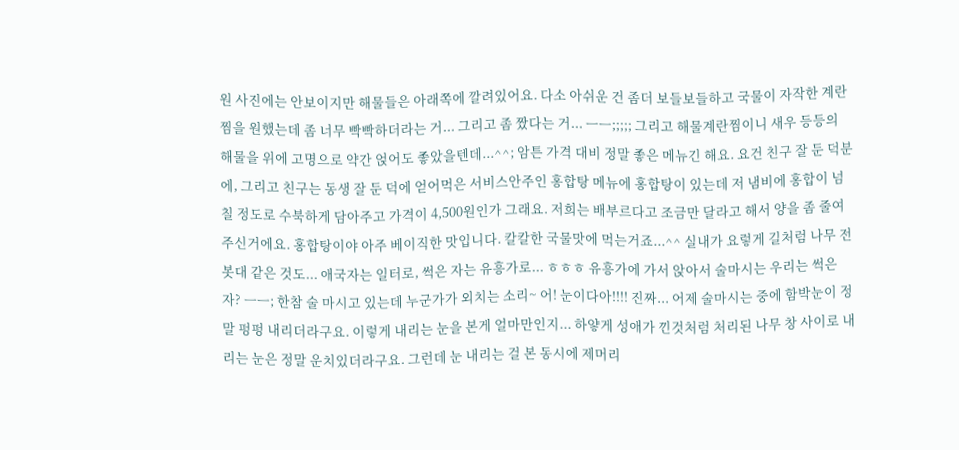원 사진에는 안보이지만 해물들은 아래쪽에 깔려있어요. 다소 아쉬운 건 좀더 보들보들하고 국물이 자작한 계란찜을 원했는데 좀 너무 빡빡하더라는 거... 그리고 좀 짰다는 거... ㅡㅡ;;;;; 그리고 해물계란찜이니 새우 등등의 해물을 위에 고명으로 약간 얹어도 좋았을텐데...^^; 암튼 가격 대비 정말 좋은 메뉴긴 해요. 요건 친구 잘 둔 덕분에, 그리고 친구는 동생 잘 둔 덕에 얻어먹은 서비스안주인 홍합탕 메뉴에 홍합탕이 있는데 저 냄비에 홍합이 넘칠 정도로 수북하게 담아주고 가격이 4,500원인가 그래요. 저희는 배부르다고 조금만 달라고 해서 양을 좀 줄여주신거에요. 홍합탕이야 아주 베이직한 맛입니다. 칼칼한 국물맛에 먹는거죠...^^ 실내가 요렇게 길처럼 나무 전봇대 같은 것도... 애국자는 일터로, 썩은 자는 유흥가로... ㅎㅎㅎ 유흥가에 가서 앉아서 술마시는 우리는 썩은자? ㅡㅡ; 한참 술 마시고 있는데 누군가가 외치는 소리~ 어! 눈이다아!!!! 진짜... 어제 술마시는 중에 함박눈이 정말 펑펑 내리더라구요. 이렇게 내리는 눈을 본게 얼마만인지... 하얗게 성애가 낀것처럼 처리된 나무 창 사이로 내리는 눈은 정말 운치있더라구요. 그런데 눈 내리는 걸 본 동시에 제머리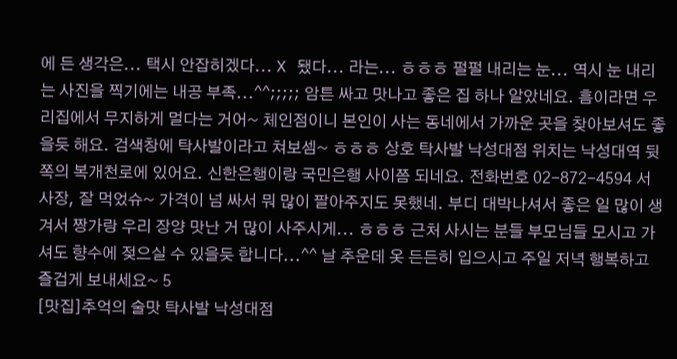에 든 생각은... 택시 안잡히겠다... X 됐다... 라는... ㅎㅎㅎ 펄펄 내리는 눈... 역시 눈 내리는 사진을 찍기에는 내공 부족...^^;;;;; 암튼 싸고 맛나고 좋은 집 하나 알았네요. 흠이라면 우리집에서 무지하게 멀다는 거어~ 체인점이니 본인이 사는 동네에서 가까운 곳을 찾아보셔도 좋을듯 해요. 검색창에 탁사발이라고 쳐보셈~ ㅎㅎㅎ 상호 탁사발 낙성대점 위치는 낙성대역 뒷쪽의 복개천로에 있어요. 신한은행이랑 국민은행 사이쯤 되네요. 전화번호 02-872-4594 서사장, 잘 먹었슈~ 가격이 넘 싸서 뭐 많이 팔아주지도 못했네. 부디 대박나셔서 좋은 일 많이 생겨서 짱가랑 우리 장양 맛난 거 많이 사주시게... ㅎㅎㅎ 근처 사시는 분들 부모님들 모시고 가셔도 향수에 젖으실 수 있을듯 합니다...^^ 날 추운데 옷 든든히 입으시고 주일 저녁 행복하고 즐겁게 보내세요~ 5
[맛집]추억의 술맛 탁사발 낙성대점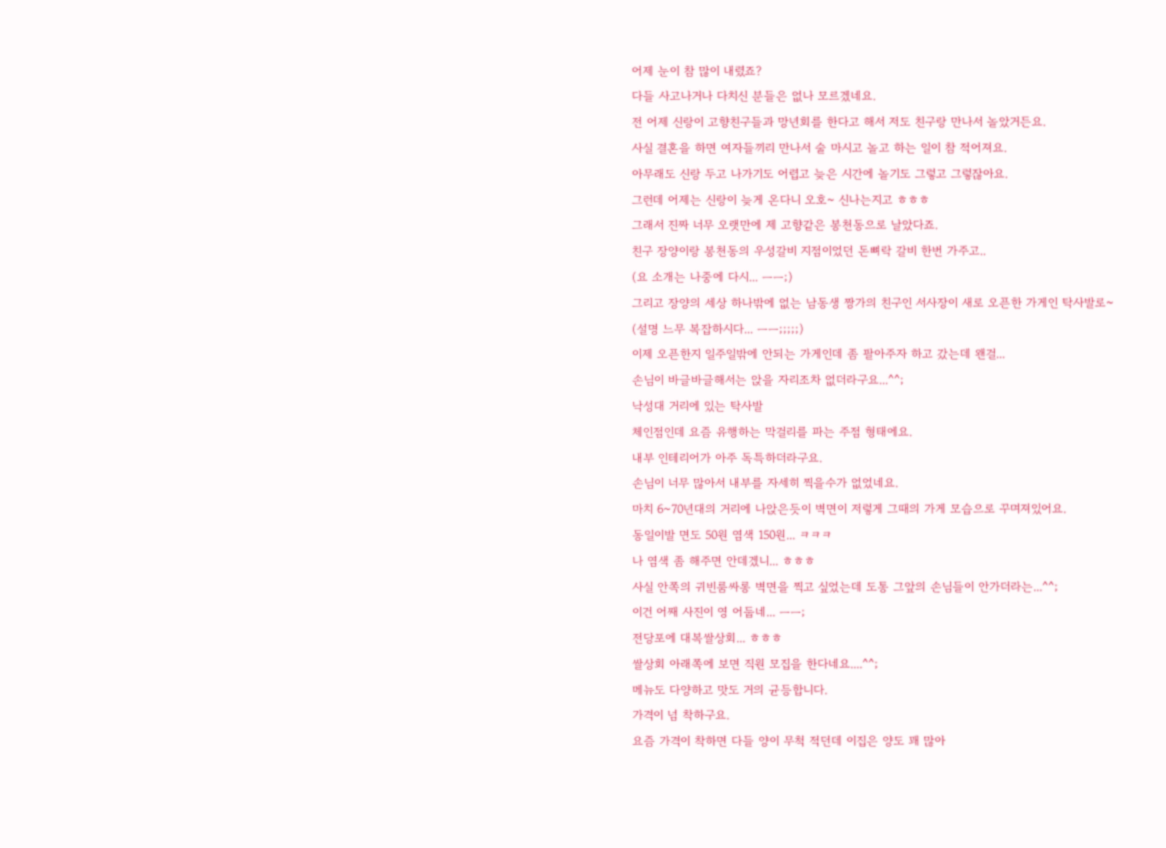어제 눈이 참 많이 내렸죠?
다들 사고나거나 다치신 분들은 없나 모르겠네요.
전 어제 신랑이 고향친구들과 망년회를 한다고 해서 저도 친구랑 만나서 놀았거든요.
사실 결혼을 하면 여자들끼리 만나서 술 마시고 놀고 하는 일이 참 적어져요.
아무래도 신랑 두고 나가기도 어렵고 늦은 시간에 놀기도 그렇고 그렇잖아요.
그런데 어제는 신랑이 늦게 온다니 오호~ 신나는지고 ㅎㅎㅎ
그래서 진짜 너무 오랫만에 제 고향같은 봉천동으로 날았다죠.
친구 장양이랑 봉천동의 우성갈비 지점이었던 돈뼈락 갈비 한번 가주고..
(요 소개는 나중에 다시... ㅡㅡ;)
그리고 장양의 세상 하나밖에 없는 남동생 짱가의 친구인 서사장이 새로 오픈한 가게인 탁사발로~
(설명 느무 복잡하시다... ㅡㅡ;;;;;)
이제 오픈한지 일주일밖에 안되는 가게인데 좀 팔아주자 하고 갔는데 왠걸...
손님이 바글바글해서는 앉을 자리조차 없더라구요...^^;
낙성대 거리에 있는 탁사발
체인점인데 요즘 유행하는 막걸리를 파는 주점 형태에요.
내부 인테리어가 아주 독특하더라구요.
손님이 너무 많아서 내부를 자세히 찍을수가 없었네요.
마치 6~70년대의 거리에 나앉은듯이 벽면이 저렇게 그때의 가게 모습으로 꾸며져있어요.
동일이발 면도 50원 염색 150원... ㅋㅋㅋ
나 염색 좀 해주면 안데겠니... ㅎㅎㅎ
사실 안쪽의 귀빈룸싸롱 벽면을 찍고 싶었는데 도통 그앞의 손님들이 안가더라는...^^;
이건 어째 사진이 영 어둡네... ㅡㅡ;
전당포에 대복쌀상회... ㅎㅎㅎ
쌀상회 아래쪽에 보면 직원 모집을 한다네요....^^;
메뉴도 다양하고 맛도 거의 균등합니다.
가격이 넘 착하구요.
요즘 가격이 착하면 다들 양이 무척 적던데 이집은 양도 꽤 많아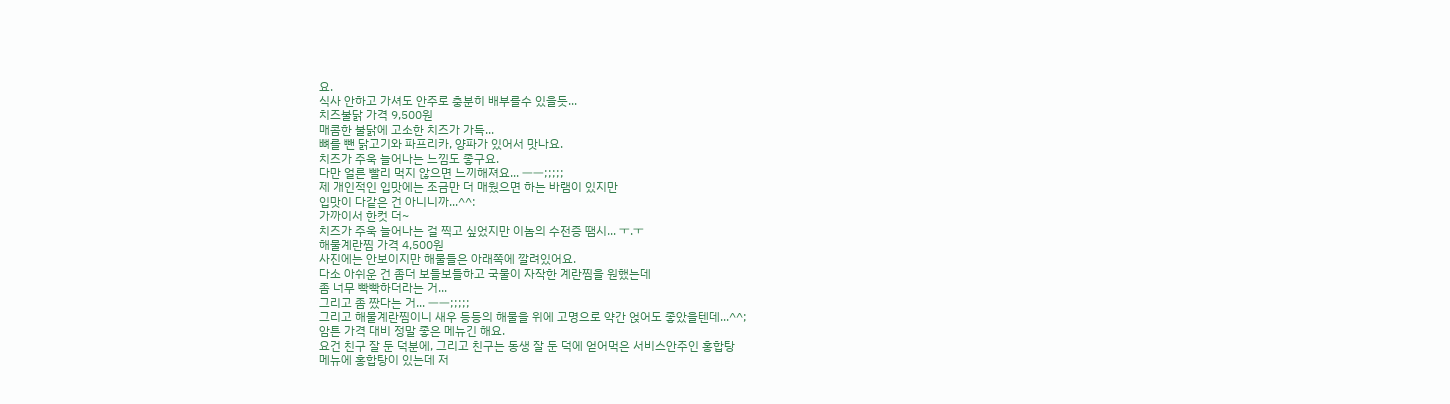요.
식사 안하고 가셔도 안주로 충분히 배부를수 있을듯...
치즈불닭 가격 9,500원
매콤한 불닭에 고소한 치즈가 가득...
뼈를 뺀 닭고기와 파프리카, 양파가 있어서 맛나요.
치즈가 주욱 늘어나는 느낌도 좋구요.
다만 얼른 빨리 먹지 않으면 느끼해져요... ㅡㅡ;;;;;
제 개인적인 입맛에는 조금만 더 매웠으면 하는 바램이 있지만
입맛이 다같은 건 아니니까...^^:
가까이서 한컷 더~
치즈가 주욱 늘어나는 걸 찍고 싶었지만 이놈의 수전증 땜시... ㅜ.ㅜ
해물계란찜 가격 4,500원
사진에는 안보이지만 해물들은 아래쪽에 깔려있어요.
다소 아쉬운 건 좀더 보들보들하고 국물이 자작한 계란찜을 원했는데
좀 너무 빡빡하더라는 거...
그리고 좀 짰다는 거... ㅡㅡ;;;;;
그리고 해물계란찜이니 새우 등등의 해물을 위에 고명으로 약간 얹어도 좋았을텐데...^^;
암튼 가격 대비 정말 좋은 메뉴긴 해요.
요건 친구 잘 둔 덕분에, 그리고 친구는 동생 잘 둔 덕에 얻어먹은 서비스안주인 홍합탕
메뉴에 홍합탕이 있는데 저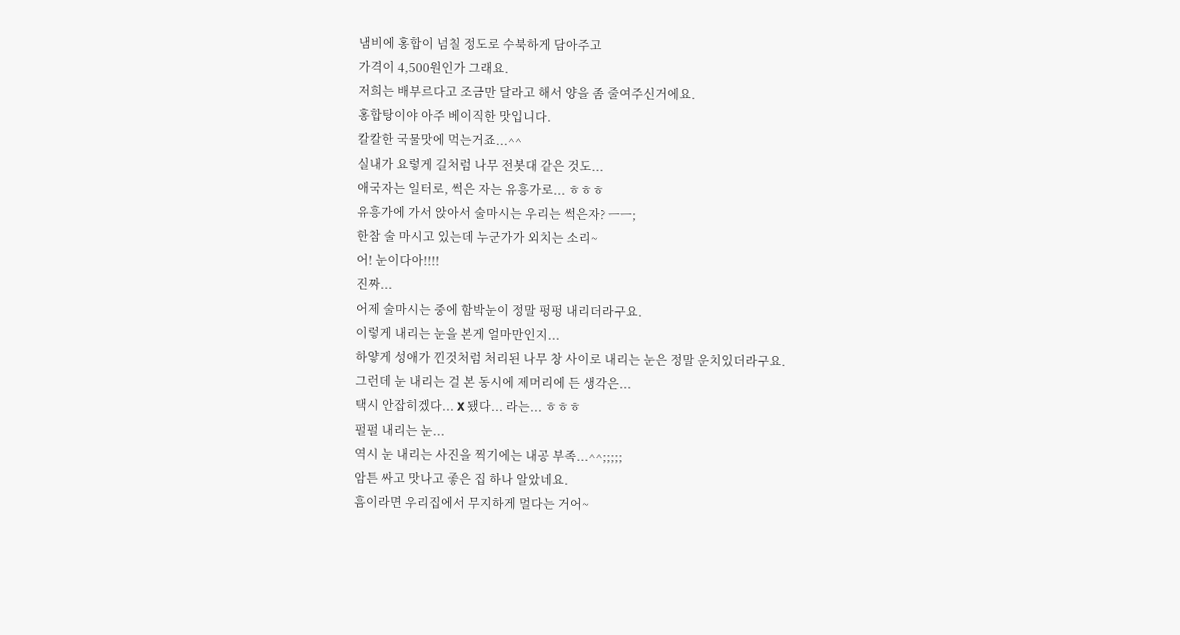냄비에 홍합이 넘칠 정도로 수북하게 담아주고
가격이 4,500원인가 그래요.
저희는 배부르다고 조금만 달라고 해서 양을 좀 줄여주신거에요.
홍합탕이야 아주 베이직한 맛입니다.
칼칼한 국물맛에 먹는거죠...^^
실내가 요렇게 길처럼 나무 전봇대 같은 것도...
애국자는 일터로, 썩은 자는 유흥가로... ㅎㅎㅎ
유흥가에 가서 앉아서 술마시는 우리는 썩은자? ㅡㅡ;
한참 술 마시고 있는데 누군가가 외치는 소리~
어! 눈이다아!!!!
진짜...
어제 술마시는 중에 함박눈이 정말 펑펑 내리더라구요.
이렇게 내리는 눈을 본게 얼마만인지...
하얗게 성애가 낀것처럼 처리된 나무 창 사이로 내리는 눈은 정말 운치있더라구요.
그런데 눈 내리는 걸 본 동시에 제머리에 든 생각은...
택시 안잡히겠다... X 됐다... 라는... ㅎㅎㅎ
펄펄 내리는 눈...
역시 눈 내리는 사진을 찍기에는 내공 부족...^^;;;;;
암튼 싸고 맛나고 좋은 집 하나 알았네요.
흠이라면 우리집에서 무지하게 멀다는 거어~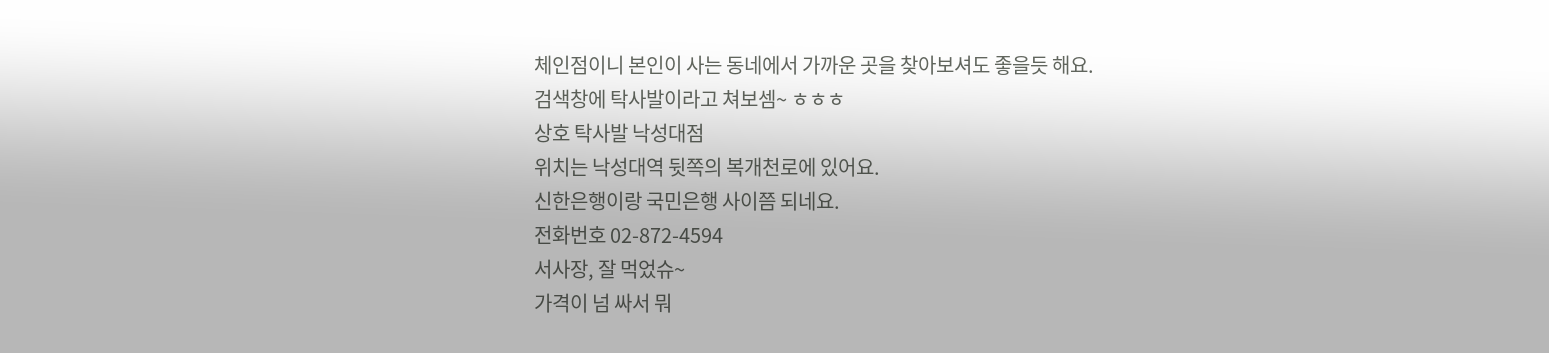체인점이니 본인이 사는 동네에서 가까운 곳을 찾아보셔도 좋을듯 해요.
검색창에 탁사발이라고 쳐보셈~ ㅎㅎㅎ
상호 탁사발 낙성대점
위치는 낙성대역 뒷쪽의 복개천로에 있어요.
신한은행이랑 국민은행 사이쯤 되네요.
전화번호 02-872-4594
서사장, 잘 먹었슈~
가격이 넘 싸서 뭐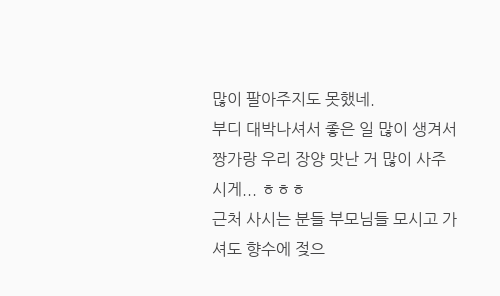많이 팔아주지도 못했네.
부디 대박나셔서 좋은 일 많이 생겨서 짱가랑 우리 장양 맛난 거 많이 사주시게... ㅎㅎㅎ
근처 사시는 분들 부모님들 모시고 가셔도 향수에 젖으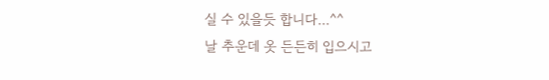실 수 있을듯 합니다...^^
날 추운데 옷 든든히 입으시고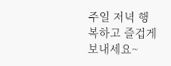주일 저녁 행복하고 즐겁게 보내세요~